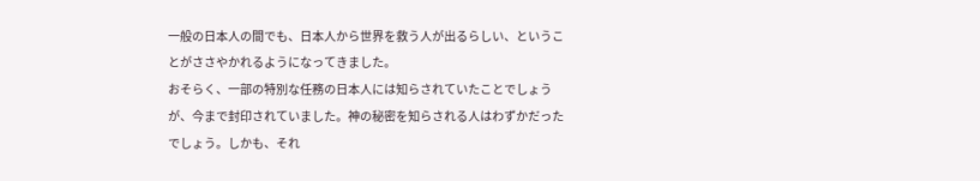一般の日本人の間でも、日本人から世界を救う人が出るらしい、ということがささやかれるようになってきました。
おそらく、一部の特別な任務の日本人には知らされていたことでしょうが、今まで封印されていました。神の秘密を知らされる人はわずかだったでしょう。しかも、それ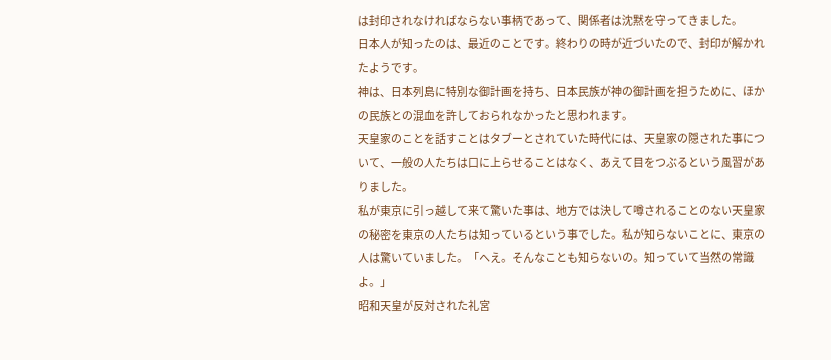は封印されなければならない事柄であって、関係者は沈黙を守ってきました。
日本人が知ったのは、最近のことです。終わりの時が近づいたので、封印が解かれたようです。
神は、日本列島に特別な御計画を持ち、日本民族が神の御計画を担うために、ほかの民族との混血を許しておられなかったと思われます。
天皇家のことを話すことはタブーとされていた時代には、天皇家の隠された事について、一般の人たちは口に上らせることはなく、あえて目をつぶるという風習がありました。
私が東京に引っ越して来て驚いた事は、地方では決して噂されることのない天皇家の秘密を東京の人たちは知っているという事でした。私が知らないことに、東京の人は驚いていました。「へえ。そんなことも知らないの。知っていて当然の常識よ。」
昭和天皇が反対された礼宮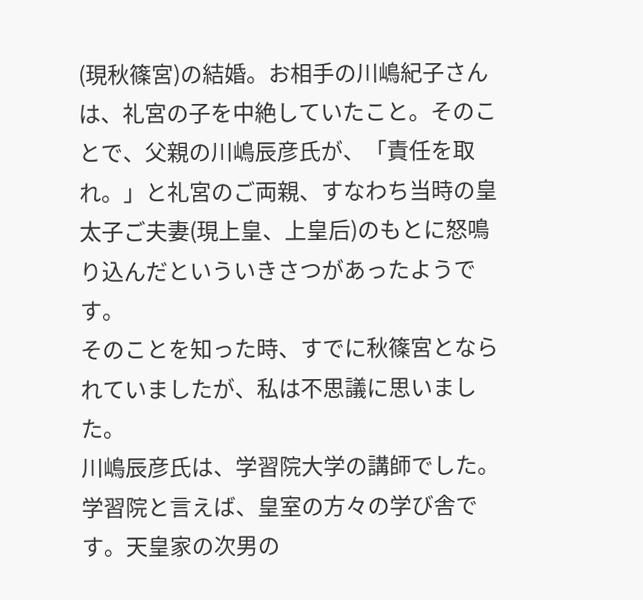(現秋篠宮)の結婚。お相手の川嶋紀子さんは、礼宮の子を中絶していたこと。そのことで、父親の川嶋辰彦氏が、「責任を取れ。」と礼宮のご両親、すなわち当時の皇太子ご夫妻(現上皇、上皇后)のもとに怒鳴り込んだといういきさつがあったようです。
そのことを知った時、すでに秋篠宮となられていましたが、私は不思議に思いました。
川嶋辰彦氏は、学習院大学の講師でした。学習院と言えば、皇室の方々の学び舎です。天皇家の次男の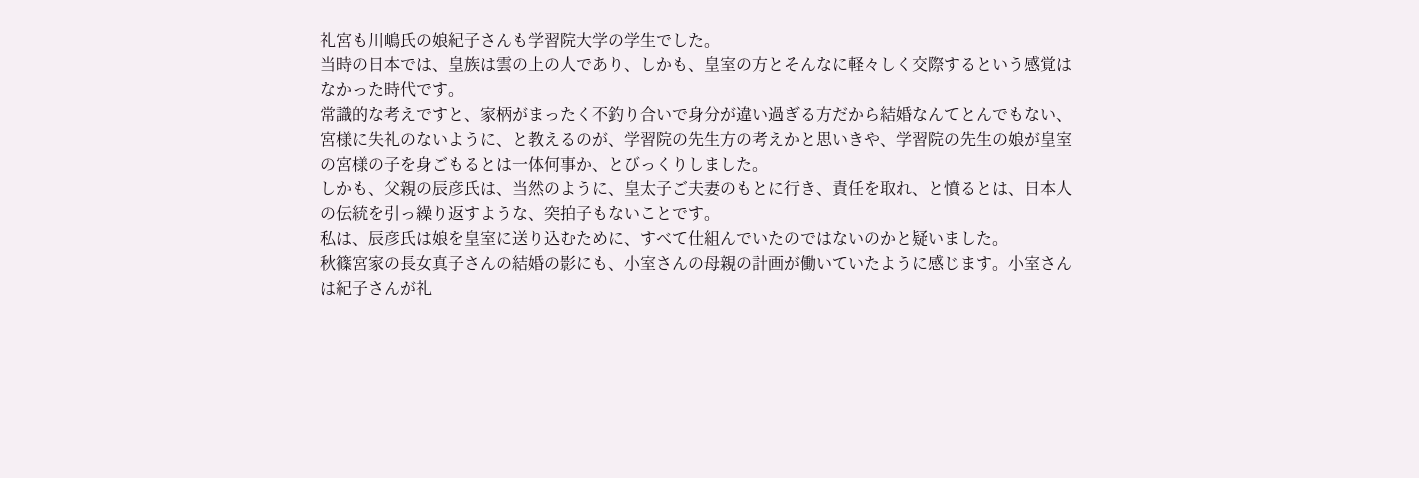礼宮も川嶋氏の娘紀子さんも学習院大学の学生でした。
当時の日本では、皇族は雲の上の人であり、しかも、皇室の方とそんなに軽々しく交際するという感覚はなかった時代です。
常識的な考えですと、家柄がまったく不釣り合いで身分が違い過ぎる方だから結婚なんてとんでもない、宮様に失礼のないように、と教えるのが、学習院の先生方の考えかと思いきや、学習院の先生の娘が皇室の宮様の子を身ごもるとは一体何事か、とびっくりしました。
しかも、父親の辰彦氏は、当然のように、皇太子ご夫妻のもとに行き、責任を取れ、と憤るとは、日本人の伝統を引っ繰り返すような、突拍子もないことです。
私は、辰彦氏は娘を皇室に送り込むために、すべて仕組んでいたのではないのかと疑いました。
秋篠宮家の長女真子さんの結婚の影にも、小室さんの母親の計画が働いていたように感じます。小室さんは紀子さんが礼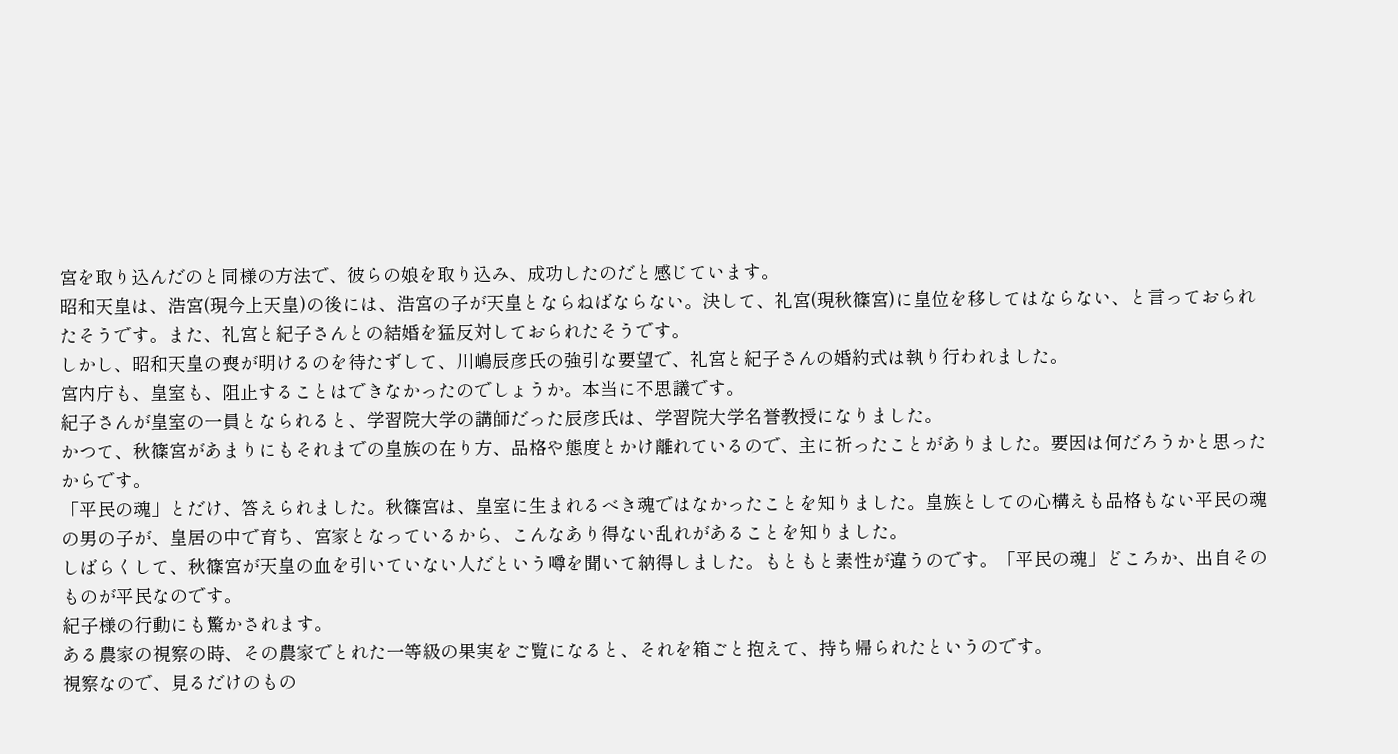宮を取り込んだのと同様の方法で、彼らの娘を取り込み、成功したのだと感じています。
昭和天皇は、浩宮(現今上天皇)の後には、浩宮の子が天皇とならねばならない。決して、礼宮(現秋篠宮)に皇位を移してはならない、と言っておられたそうです。また、礼宮と紀子さんとの結婚を猛反対しておられたそうです。
しかし、昭和天皇の喪が明けるのを待たずして、川嶋辰彦氏の強引な要望で、礼宮と紀子さんの婚約式は執り行われました。
宮内庁も、皇室も、阻止することはできなかったのでしょうか。本当に不思議です。
紀子さんが皇室の一員となられると、学習院大学の講師だった辰彦氏は、学習院大学名誉教授になりました。
かつて、秋篠宮があまりにもそれまでの皇族の在り方、品格や態度とかけ離れているので、主に祈ったことがありました。要因は何だろうかと思ったからです。
「平民の魂」とだけ、答えられました。秋篠宮は、皇室に生まれるべき魂ではなかったことを知りました。皇族としての心構えも品格もない平民の魂の男の子が、皇居の中で育ち、宮家となっているから、こんなあり得ない乱れがあることを知りました。
しばらくして、秋篠宮が天皇の血を引いていない人だという噂を聞いて納得しました。もともと素性が違うのです。「平民の魂」どころか、出自そのものが平民なのです。
紀子様の行動にも驚かされます。
ある農家の視察の時、その農家でとれた一等級の果実をご覧になると、それを箱ごと抱えて、持ち帰られたというのです。
視察なので、見るだけのもの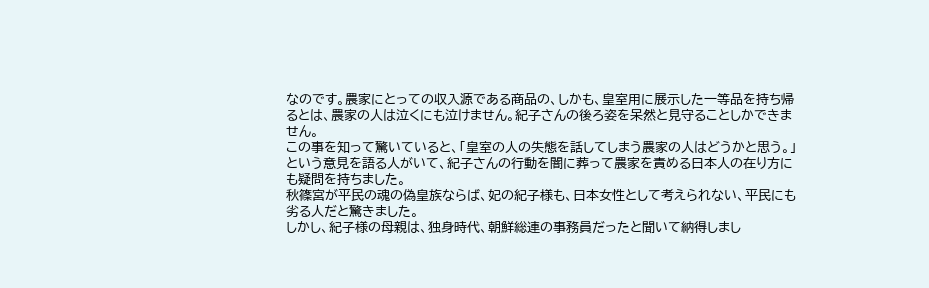なのです。農家にとっての収入源である商品の、しかも、皇室用に展示した一等品を持ち帰るとは、農家の人は泣くにも泣けません。紀子さんの後ろ姿を呆然と見守ることしかできません。
この事を知って驚いていると、「皇室の人の失態を話してしまう農家の人はどうかと思う。」という意見を語る人がいて、紀子さんの行動を闇に葬って農家を責める日本人の在り方にも疑問を持ちました。
秋篠宮が平民の魂の偽皇族ならば、妃の紀子様も、日本女性として考えられない、平民にも劣る人だと驚きました。
しかし、紀子様の母親は、独身時代、朝鮮総連の事務員だったと聞いて納得しまし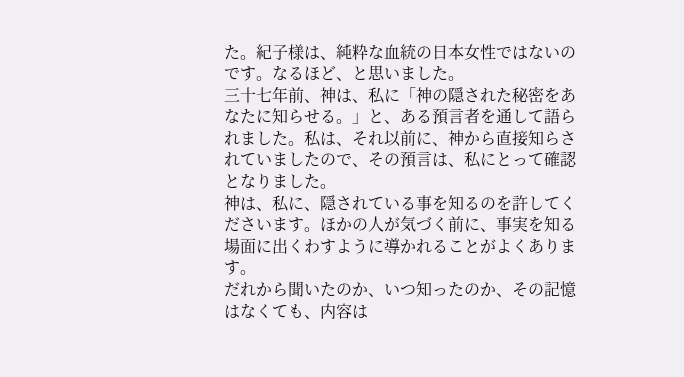た。紀子様は、純粋な血統の日本女性ではないのです。なるほど、と思いました。
三十七年前、神は、私に「神の隠された秘密をあなたに知らせる。」と、ある預言者を通して語られました。私は、それ以前に、神から直接知らされていましたので、その預言は、私にとって確認となりました。
神は、私に、隠されている事を知るのを許してくださいます。ほかの人が気づく前に、事実を知る場面に出くわすように導かれることがよくあります。
だれから聞いたのか、いつ知ったのか、その記憶はなくても、内容は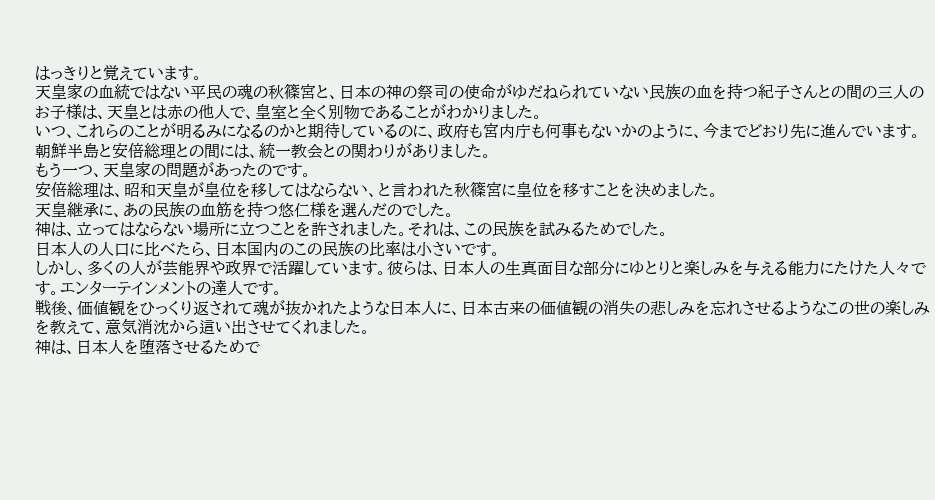はっきりと覚えています。
天皇家の血統ではない平民の魂の秋篠宮と、日本の神の祭司の使命がゆだねられていない民族の血を持つ紀子さんとの間の三人のお子様は、天皇とは赤の他人で、皇室と全く別物であることがわかりました。
いつ、これらのことが明るみになるのかと期待しているのに、政府も宮内庁も何事もないかのように、今までどおり先に進んでいます。
朝鮮半島と安倍総理との間には、統一教会との関わりがありました。
もう一つ、天皇家の問題があったのです。
安倍総理は、昭和天皇が皇位を移してはならない、と言われた秋篠宮に皇位を移すことを決めました。
天皇継承に、あの民族の血筋を持つ悠仁様を選んだのでした。
神は、立ってはならない場所に立つことを許されました。それは、この民族を試みるためでした。
日本人の人口に比べたら、日本国内のこの民族の比率は小さいです。
しかし、多くの人が芸能界や政界で活躍しています。彼らは、日本人の生真面目な部分にゆとりと楽しみを与える能力にたけた人々です。エンターテインメントの達人です。
戦後、価値観をひっくり返されて魂が抜かれたような日本人に、日本古来の価値観の消失の悲しみを忘れさせるようなこの世の楽しみを教えて、意気消沈から這い出させてくれました。
神は、日本人を堕落させるためで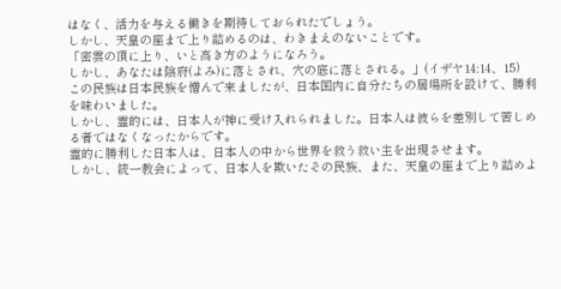はなく、活力を与える働きを期待しておられたでしょう。
しかし、天皇の座まで上り詰めるのは、わきまえのないことです。
「密雲の頂に上り、いと高き方のようになろう。
しかし、あなたは陰府(よみ)に落とされ、穴の底に落とされる。」(イザヤ14:14、15)
この民族は日本民族を憎んで来ましたが、日本国内に自分たちの居場所を設けて、勝利を味わいました。
しかし、霊的には、日本人が神に受け入れられました。日本人は彼らを差別して苦しめる者ではなくなったからです。
霊的に勝利した日本人は、日本人の中から世界を救う救い主を出現させます。
しかし、統一教会によって、日本人を欺いたその民族、また、天皇の座まで上り詰めよ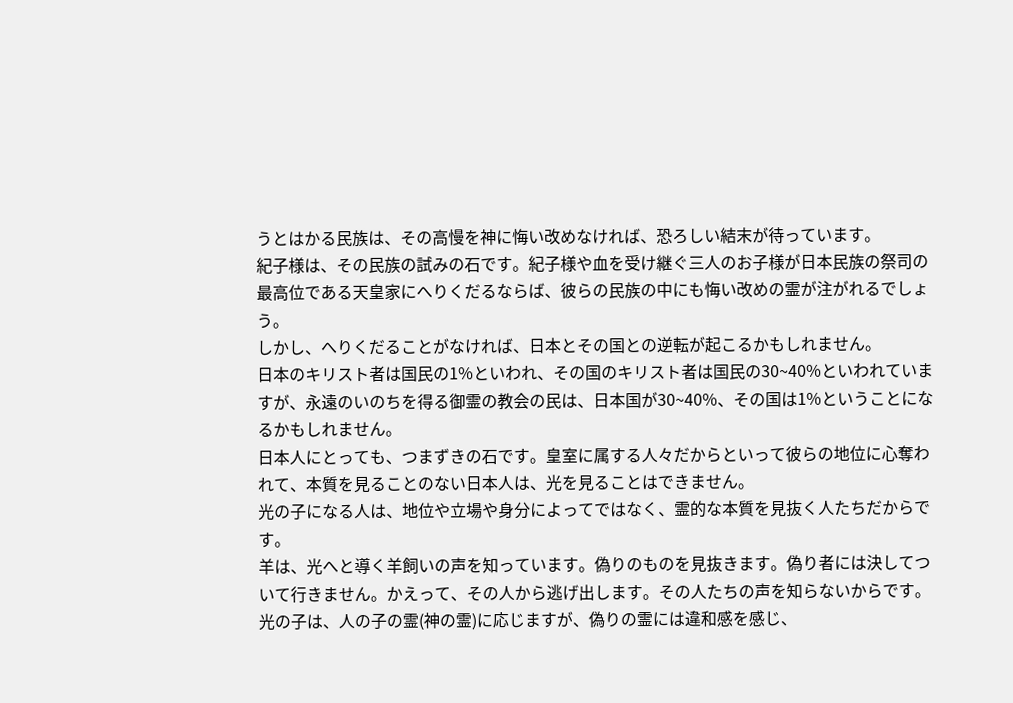うとはかる民族は、その高慢を神に悔い改めなければ、恐ろしい結末が待っています。
紀子様は、その民族の試みの石です。紀子様や血を受け継ぐ三人のお子様が日本民族の祭司の最高位である天皇家にへりくだるならば、彼らの民族の中にも悔い改めの霊が注がれるでしょう。
しかし、へりくだることがなければ、日本とその国との逆転が起こるかもしれません。
日本のキリスト者は国民の1%といわれ、その国のキリスト者は国民の30~40%といわれていますが、永遠のいのちを得る御霊の教会の民は、日本国が30~40%、その国は1%ということになるかもしれません。
日本人にとっても、つまずきの石です。皇室に属する人々だからといって彼らの地位に心奪われて、本質を見ることのない日本人は、光を見ることはできません。
光の子になる人は、地位や立場や身分によってではなく、霊的な本質を見抜く人たちだからです。
羊は、光へと導く羊飼いの声を知っています。偽りのものを見抜きます。偽り者には決してついて行きません。かえって、その人から逃げ出します。その人たちの声を知らないからです。
光の子は、人の子の霊(神の霊)に応じますが、偽りの霊には違和感を感じ、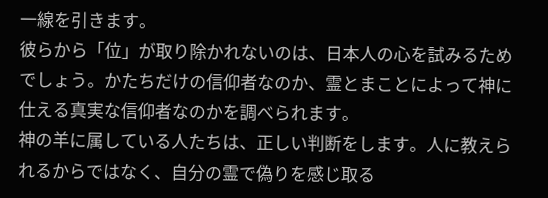一線を引きます。
彼らから「位」が取り除かれないのは、日本人の心を試みるためでしょう。かたちだけの信仰者なのか、霊とまことによって神に仕える真実な信仰者なのかを調べられます。
神の羊に属している人たちは、正しい判断をします。人に教えられるからではなく、自分の霊で偽りを感じ取る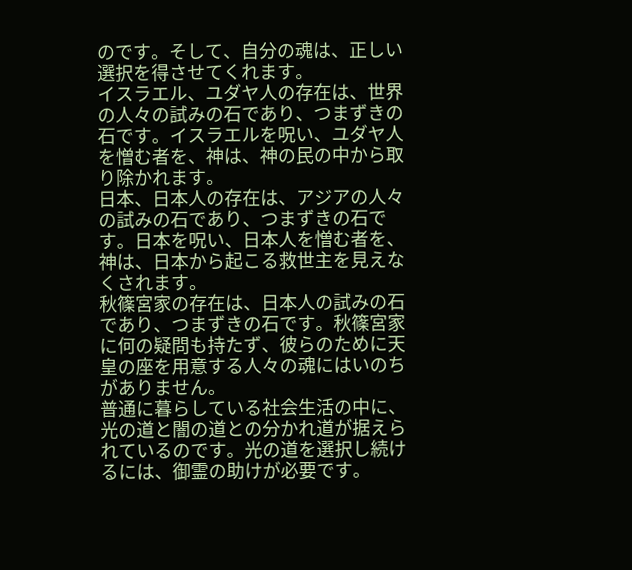のです。そして、自分の魂は、正しい選択を得させてくれます。
イスラエル、ユダヤ人の存在は、世界の人々の試みの石であり、つまずきの石です。イスラエルを呪い、ユダヤ人を憎む者を、神は、神の民の中から取り除かれます。
日本、日本人の存在は、アジアの人々の試みの石であり、つまずきの石です。日本を呪い、日本人を憎む者を、神は、日本から起こる救世主を見えなくされます。
秋篠宮家の存在は、日本人の試みの石であり、つまずきの石です。秋篠宮家に何の疑問も持たず、彼らのために天皇の座を用意する人々の魂にはいのちがありません。
普通に暮らしている社会生活の中に、光の道と闇の道との分かれ道が据えられているのです。光の道を選択し続けるには、御霊の助けが必要です。